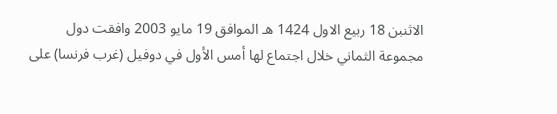الاثنبن 18 ربيع الاول 1424 هـ الموافق 19 مايو 2003 وافقت دول مجموعة الثماني خلال اجتماع لها أمس الأول في دوفيل (غرب فرنسا) على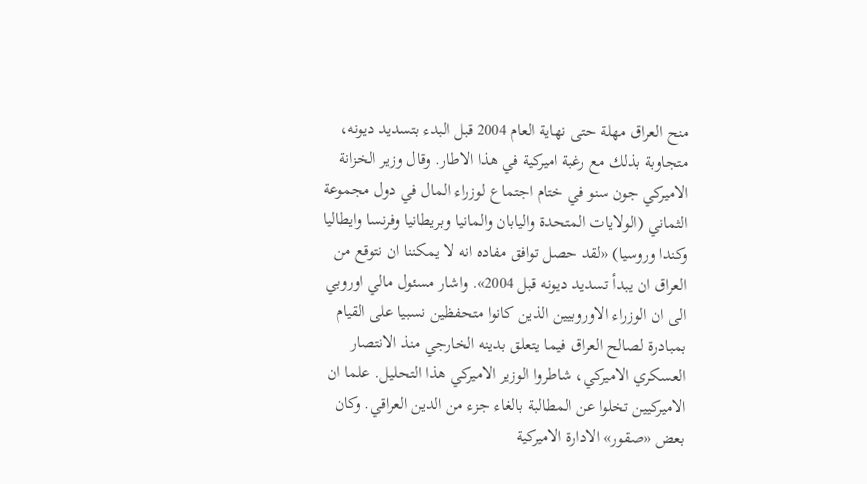منح العراق مهلة حتى نهاية العام 2004 قبل البدء بتسديد ديونه، متجاوبة بذلك مع رغبة اميركية في هذا الاطار. وقال وزير الخزانة الاميركي جون سنو في ختام اجتماع لوزراء المال في دول مجموعة الثماني (الولايات المتحدة واليابان والمانيا وبريطانيا وفرنسا وايطاليا وكندا وروسيا) «لقد حصل توافق مفاده انه لا يمكننا ان نتوقع من العراق ان يبدأ تسديد ديونه قبل 2004». واشار مسئول مالي اوروبي الى ان الوزراء الاوروبيين الذين كانوا متحفظين نسبيا على القيام بمبادرة لصالح العراق فيما يتعلق بدينه الخارجي منذ الانتصار العسكري الاميركي، شاطروا الوزير الاميركي هذا التحليل. علما ان الاميركيين تخلوا عن المطالبة بالغاء جزء من الدين العراقي. وكان بعض «صقور» الادارة الاميركية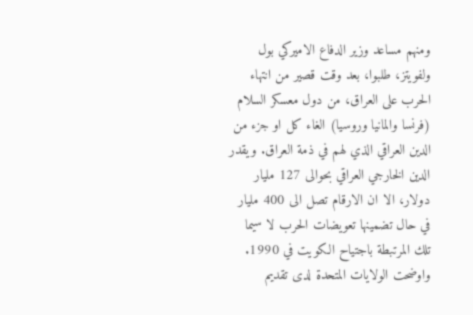ومنهم مساعد وزير الدفاع الاميركي بول ولفويتز، طلبوا، بعد وقت قصير من انتهاء الحرب على العراق، من دول معسكر السلام (فرنسا والمانيا وروسيا) الغاء كل او جزء من الدين العراقي الذي لهم في ذمة العراق. ويقدر الدين الخارجي العراقي بحوالى 127 مليار دولار، الا ان الارقام تصل الى 400 مليار في حال تضمينها تعويضات الحرب لا سيما تلك المرتبطة باجتياح الكويت في 1990. واوضحت الولايات المتحدة لدى تقديم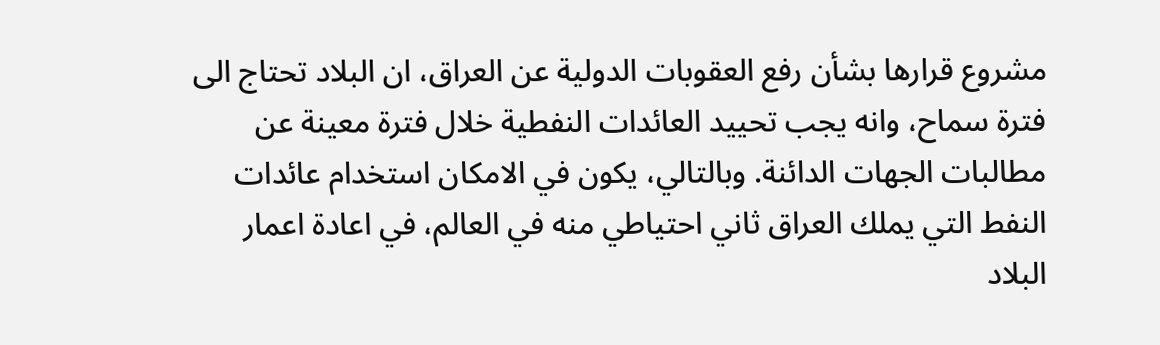مشروع قرارها بشأن رفع العقوبات الدولية عن العراق، ان البلاد تحتاج الى فترة سماح، وانه يجب تحييد العائدات النفطية خلال فترة معينة عن مطالبات الجهات الدائنة. وبالتالي، يكون في الامكان استخدام عائدات النفط التي يملك العراق ثاني احتياطي منه في العالم، في اعادة اعمار البلاد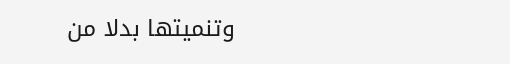وتنميتها بدلا من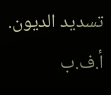تسديد الديون. أ.ف.ب